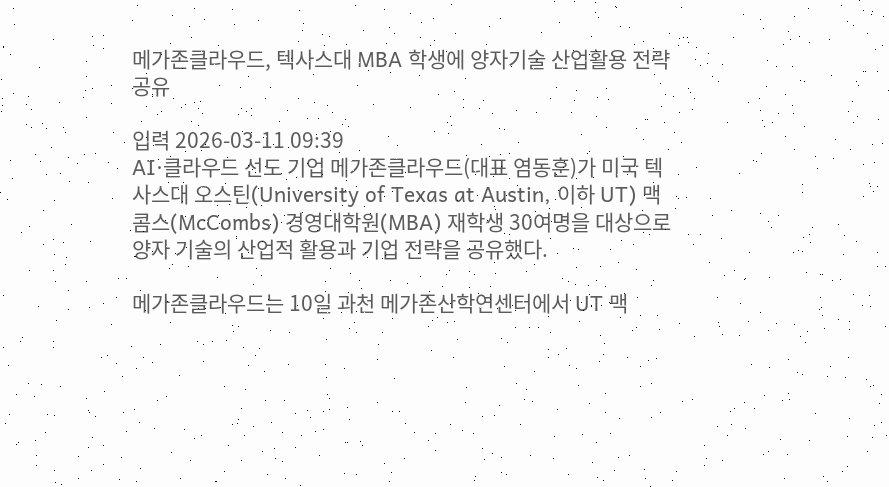메가존클라우드, 텍사스대 MBA 학생에 양자기술 산업활용 전략 공유

입력 2026-03-11 09:39
AI·클라우드 선도 기업 메가존클라우드(대표 염동훈)가 미국 텍사스대 오스틴(University of Texas at Austin, 이하 UT) 맥콤스(McCombs) 경영대학원(MBA) 재학생 30여명을 대상으로 양자 기술의 산업적 활용과 기업 전략을 공유했다.

메가존클라우드는 10일 과천 메가존산학연센터에서 UT 맥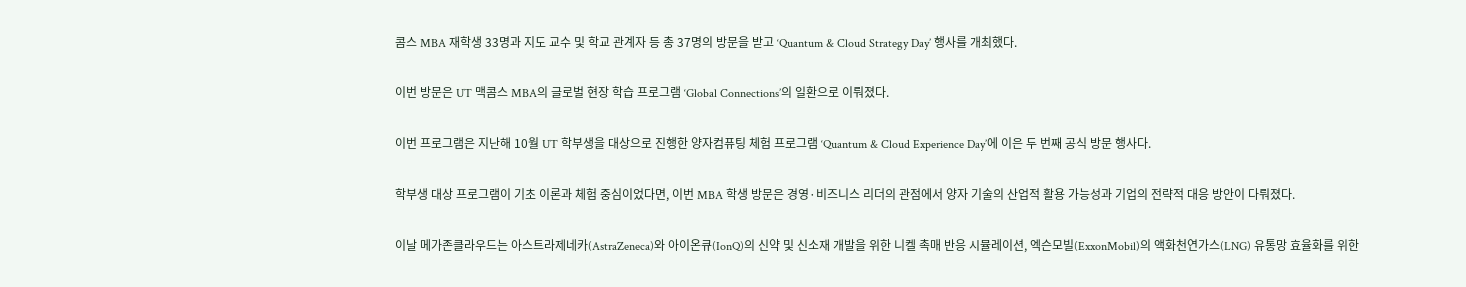콤스 MBA 재학생 33명과 지도 교수 및 학교 관계자 등 총 37명의 방문을 받고 ‘Quantum & Cloud Strategy Day’ 행사를 개최했다.

이번 방문은 UT 맥콤스 MBA의 글로벌 현장 학습 프로그램 ‘Global Connections’의 일환으로 이뤄졌다.

이번 프로그램은 지난해 10월 UT 학부생을 대상으로 진행한 양자컴퓨팅 체험 프로그램 ‘Quantum & Cloud Experience Day’에 이은 두 번째 공식 방문 행사다.

학부생 대상 프로그램이 기초 이론과 체험 중심이었다면, 이번 MBA 학생 방문은 경영·비즈니스 리더의 관점에서 양자 기술의 산업적 활용 가능성과 기업의 전략적 대응 방안이 다뤄졌다.

이날 메가존클라우드는 아스트라제네카(AstraZeneca)와 아이온큐(IonQ)의 신약 및 신소재 개발을 위한 니켈 촉매 반응 시뮬레이션, 엑슨모빌(ExxonMobil)의 액화천연가스(LNG) 유통망 효율화를 위한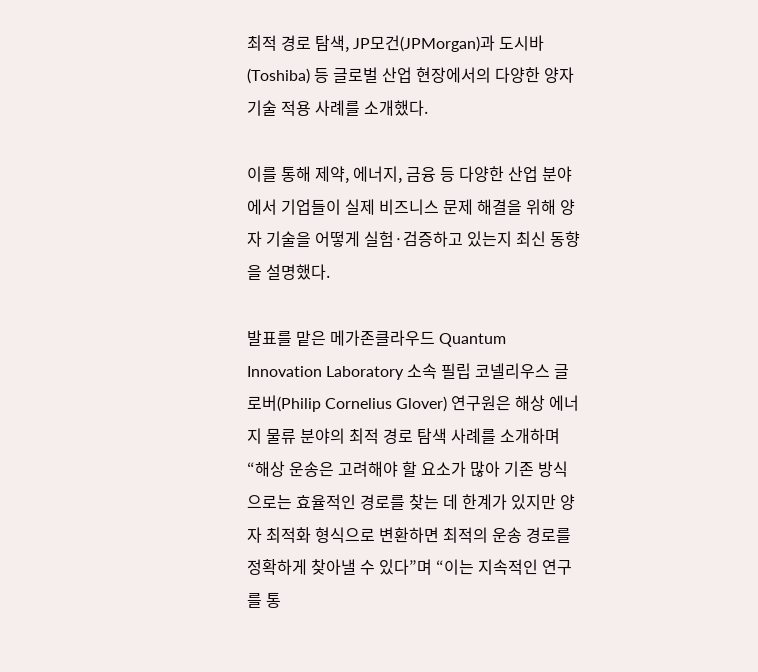최적 경로 탐색, JP모건(JPMorgan)과 도시바(Toshiba) 등 글로벌 산업 현장에서의 다양한 양자 기술 적용 사례를 소개했다.

이를 통해 제약, 에너지, 금융 등 다양한 산업 분야에서 기업들이 실제 비즈니스 문제 해결을 위해 양자 기술을 어떻게 실험·검증하고 있는지 최신 동향을 설명했다.

발표를 맡은 메가존클라우드 Quantum Innovation Laboratory 소속 필립 코넬리우스 글로버(Philip Cornelius Glover) 연구원은 해상 에너지 물류 분야의 최적 경로 탐색 사례를 소개하며 “해상 운송은 고려해야 할 요소가 많아 기존 방식으로는 효율적인 경로를 찾는 데 한계가 있지만 양자 최적화 형식으로 변환하면 최적의 운송 경로를 정확하게 찾아낼 수 있다”며 “이는 지속적인 연구를 통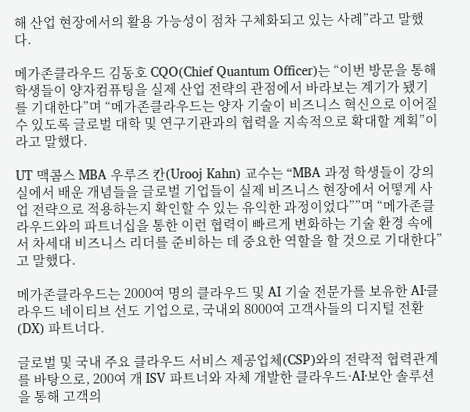해 산업 현장에서의 활용 가능성이 점차 구체화되고 있는 사례”라고 말했다.

메가존클라우드 김동호 CQO(Chief Quantum Officer)는 “이번 방문을 통해 학생들이 양자컴퓨팅을 실제 산업 전략의 관점에서 바라보는 계기가 됐기를 기대한다”며 “메가존클라우드는 양자 기술이 비즈니스 혁신으로 이어질 수 있도록 글로벌 대학 및 연구기관과의 협력을 지속적으로 확대할 계획”이라고 말했다.

UT 맥콤스 MBA 우루즈 칸(Urooj Kahn) 교수는 “MBA 과정 학생들이 강의실에서 배운 개념들을 글로벌 기업들이 실제 비즈니스 현장에서 어떻게 사업 전략으로 적용하는지 확인할 수 있는 유익한 과정이었다””며 “메가존클라우드와의 파트너십을 통한 이런 협력이 빠르게 변화하는 기술 환경 속에서 차세대 비즈니스 리더를 준비하는 데 중요한 역할을 할 것으로 기대한다”고 말했다.

메가존클라우드는 2000여 명의 클라우드 및 AI 기술 전문가를 보유한 AI·클라우드 네이티브 선도 기업으로, 국내외 8000여 고객사들의 디지털 전환(DX) 파트너다.

글로벌 및 국내 주요 클라우드 서비스 제공업체(CSP)와의 전략적 협력관계를 바탕으로, 200여 개 ISV 파트너와 자체 개발한 클라우드·AI·보안 솔루션을 통해 고객의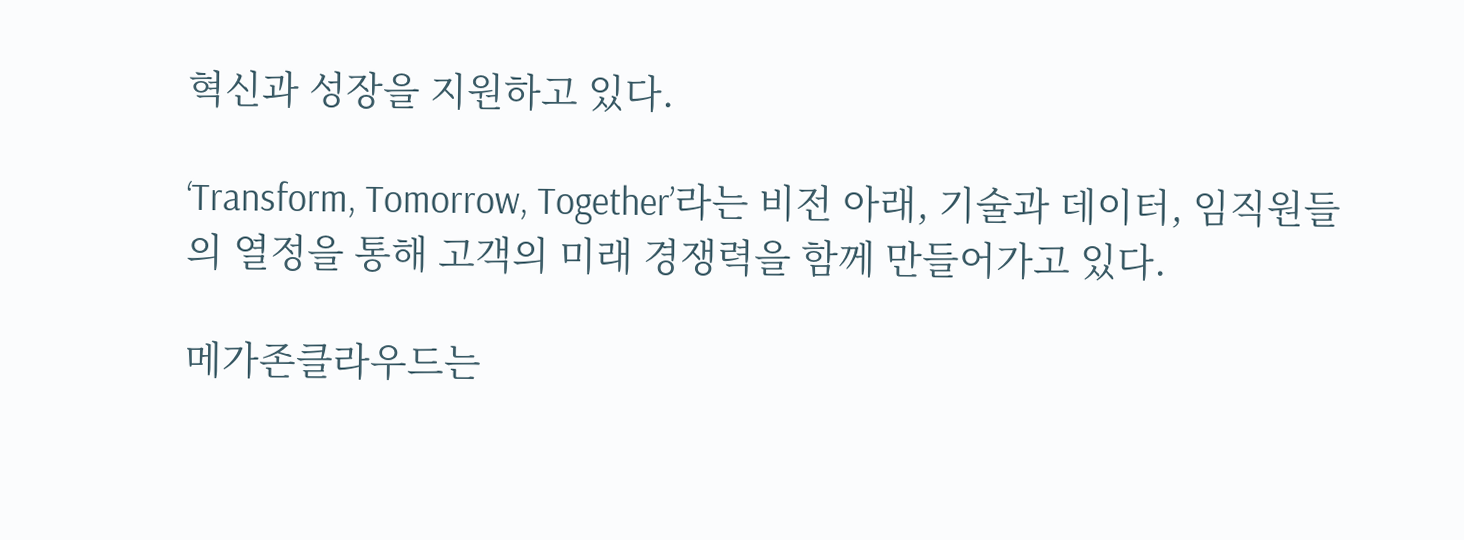혁신과 성장을 지원하고 있다.

‘Transform, Tomorrow, Together’라는 비전 아래, 기술과 데이터, 임직원들의 열정을 통해 고객의 미래 경쟁력을 함께 만들어가고 있다.

메가존클라우드는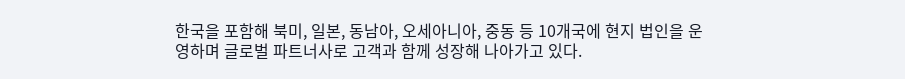한국을 포함해 북미, 일본, 동남아, 오세아니아, 중동 등 10개국에 현지 법인을 운영하며 글로벌 파트너사로 고객과 함께 성장해 나아가고 있다.